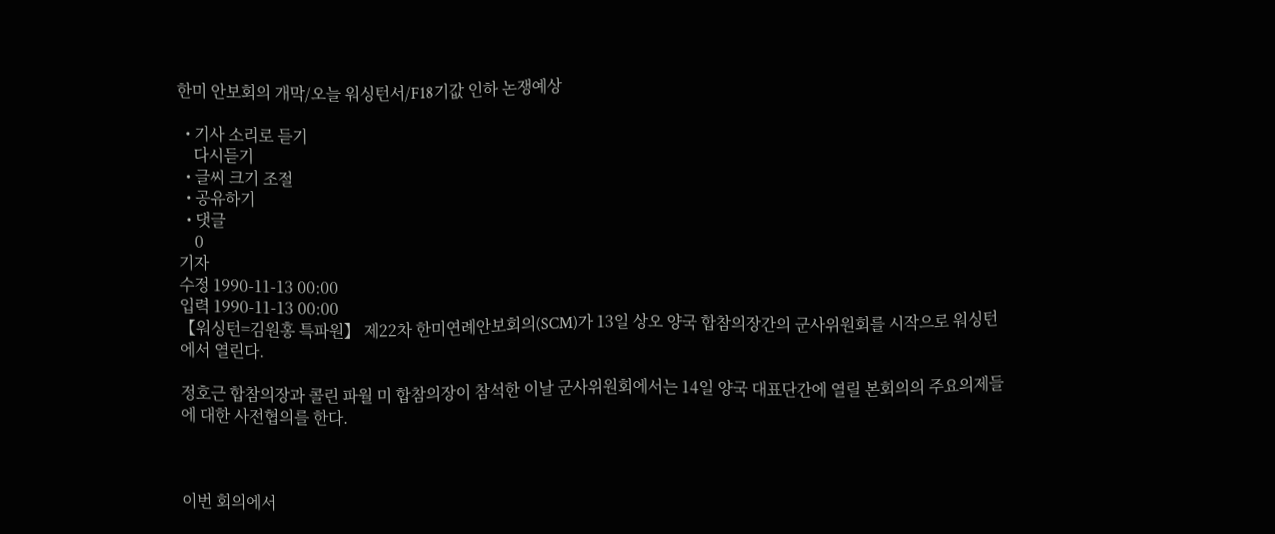한미 안보회의 개막/오늘 워싱턴서/F18기값 인하 논쟁예상

  • 기사 소리로 듣기
    다시듣기
  • 글씨 크기 조절
  • 공유하기
  • 댓글
    0
기자
수정 1990-11-13 00:00
입력 1990-11-13 00:00
【워싱턴=김원홍 특파원】 제22차 한미연례안보회의(SCM)가 13일 상오 양국 합참의장간의 군사위원회를 시작으로 워싱턴에서 열린다.

정호근 합참의장과 콜린 파월 미 합참의장이 참석한 이날 군사위원회에서는 14일 양국 대표단간에 열릴 본회의의 주요의제들에 대한 사전협의를 한다.



이번 회의에서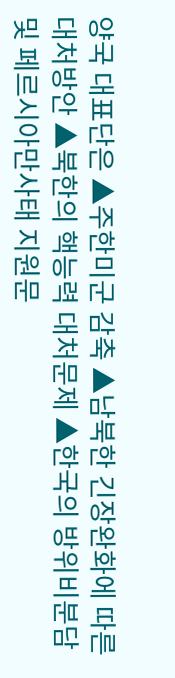양국 대표단은 ▲주한미군 감축 ▲남북한 긴장완화에 따른 대처방안 ▲북한의 핵능력 대처문제 ▲한국의 방위비분담 및 페르시아만사태 지원문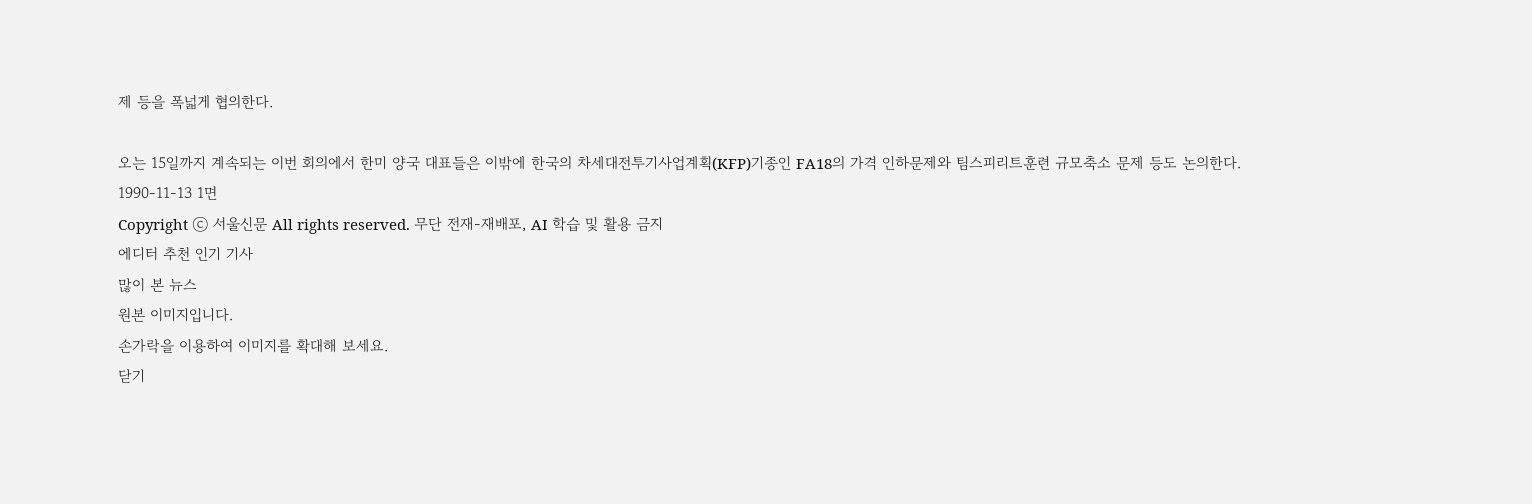제 등을 폭넓게 협의한다.

오는 15일까지 계속되는 이번 회의에서 한미 양국 대표들은 이밖에 한국의 차세대전투기사업계획(KFP)기종인 FA18의 가격 인하문제와 팀스피리트훈련 규모축소 문제 등도 논의한다.
1990-11-13 1면
Copyright ⓒ 서울신문 All rights reserved. 무단 전재-재배포, AI 학습 및 활용 금지
에디터 추천 인기 기사
많이 본 뉴스
원본 이미지입니다.
손가락을 이용하여 이미지를 확대해 보세요.
닫기